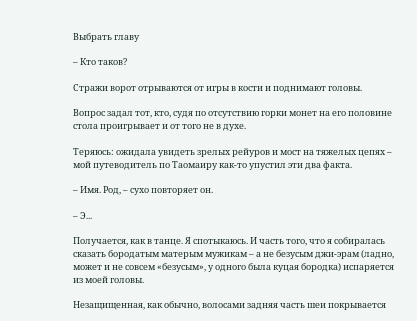Выбрать главу

– Кто таков?

Стражи ворот отрываются от игры в кости и поднимают головы.

Вопрос задал тот, кто, судя по отсутствию горки монет на его половине стола проигрывает и от того не в духе.

Теряюсь: ожидала увидеть зрелых рейуров и мост на тяжелых цепях – мой путеводитель по Таомаиру как-то упустил эти два факта.

– Имя. Род, – сухо повторяет он.

– Э...

Получается, как в танце. Я спотыкаюсь. И часть того, что я собиралась сказать бородатым матерым мужикам – а не безусым джи-эрам (ладно, может и не совсем «безусым», у одного была куцая бородка) испаряется из моей головы.

Незащищенная, как обычно, волосами задняя часть шеи покрывается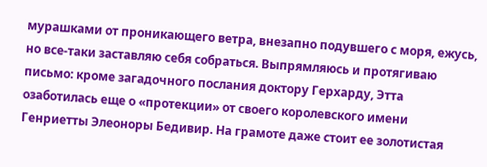мурашками от проникающего ветра, внезапно подувшего с моря, ежусь, но все-таки заставляю себя собраться. Выпрямляюсь и протягиваю письмо: кроме загадочного послания доктору Герхарду, Этта озаботилась еще о «протекции» от своего королевского имени Генриетты Элеоноры Бедивир. На грамоте даже стоит ее золотистая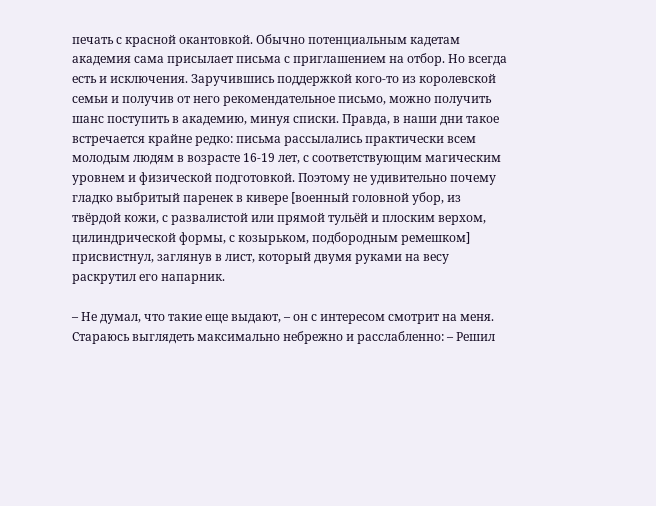печать с красной окантовкой. Обычно потенциальным кадетам академия сама присылает письма с приглашением на отбор. Но всегда есть и исключения. Заручившись поддержкой кого-то из королевской семьи и получив от него рекомендательное письмо, можно получить шанс поступить в академию, минуя списки. Правда, в наши дни такое встречается крайне редко: письма рассылались практически всем молодым людям в возрасте 16-19 лет, с соответствующим магическим уровнем и физической подготовкой. Поэтому не удивительно почему гладко выбритый паренек в кивере [военный головной убор, из твёрдой кожи, с развалистой или прямой тульёй и плоским верхом, цилиндрической формы, с козырьком, подбородным ремешком] присвистнул, заглянув в лист, который двумя руками на весу раскрутил его напарник.

– Не думал, что такие еще выдают, – он с интересом смотрит на меня. Стараюсь выглядеть максимально небрежно и расслабленно: – Решил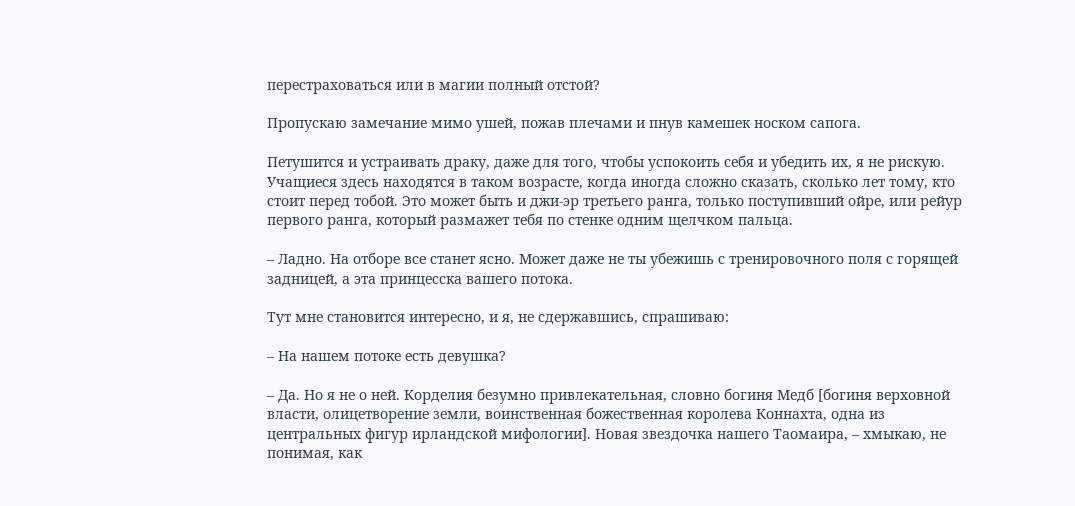перестраховаться или в магии полный отстой?

Пропускаю замечание мимо ушей, пожав плечами и пнув камешек носком сапога.

Петушится и устраивать драку, даже для того, чтобы успокоить себя и убедить их, я не рискую. Учащиеся здесь находятся в таком возрасте, когда иногда сложно сказать, сколько лет тому, кто стоит перед тобой. Это может быть и джи-эр третьего ранга, только поступивший ойре, или рейур первого ранга, который размажет тебя по стенке одним щелчком пальца.

– Ладно. На отборе все станет ясно. Может даже не ты убежишь с тренировочного поля с горящей задницей, а эта принцесска вашего потока.

Тут мне становится интересно, и я, не сдержавшись, спрашиваю:

– На нашем потоке есть девушка?

– Да. Но я не о ней. Корделия безумно привлекательная, словно богиня Медб [богиня верховной власти, олицетворение земли, воинственная божественная королева Коннахта, одна из центральных фигур ирландской мифологии]. Новая звездочка нашего Таомаира, – хмыкаю, не понимая, как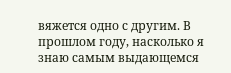вяжется одно с другим. В прошлом году, насколько я знаю самым выдающемся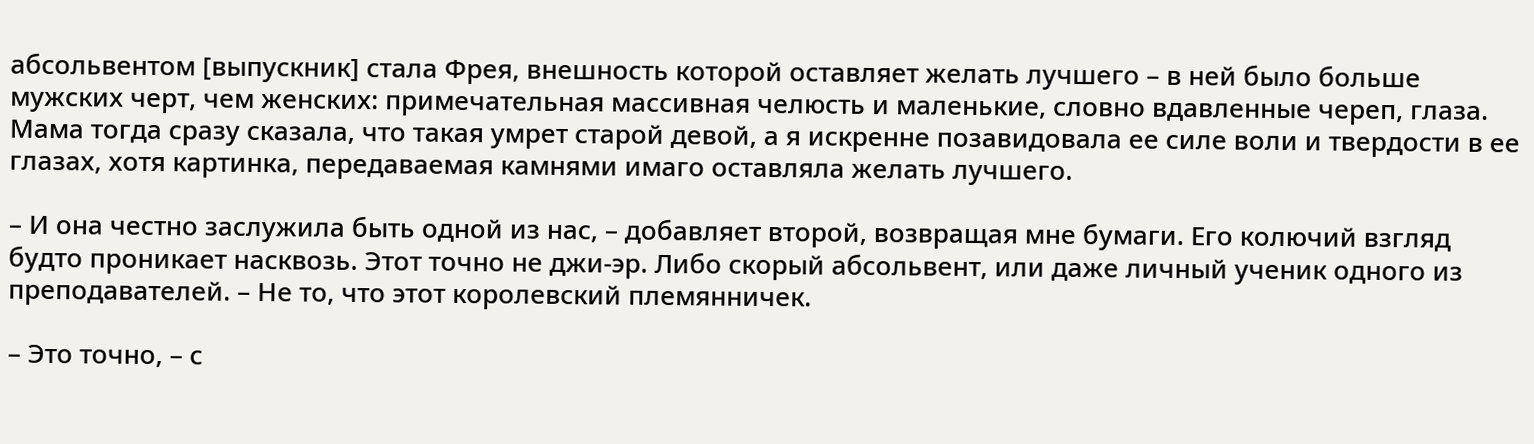абсольвентом [выпускник] стала Фрея, внешность которой оставляет желать лучшего – в ней было больше мужских черт, чем женских: примечательная массивная челюсть и маленькие, словно вдавленные череп, глаза. Мама тогда сразу сказала, что такая умрет старой девой, а я искренне позавидовала ее силе воли и твердости в ее глазах, хотя картинка, передаваемая камнями имаго оставляла желать лучшего.

– И она честно заслужила быть одной из нас, – добавляет второй, возвращая мне бумаги. Его колючий взгляд будто проникает насквозь. Этот точно не джи-эр. Либо скорый абсольвент, или даже личный ученик одного из преподавателей. – Не то, что этот королевский племянничек.

– Это точно, – с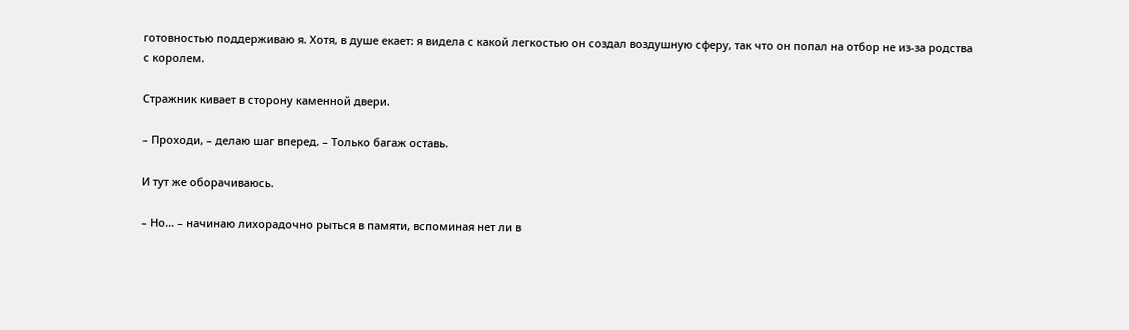готовностью поддерживаю я. Хотя, в душе екает: я видела с какой легкостью он создал воздушную сферу, так что он попал на отбор не из-за родства с королем.

Стражник кивает в сторону каменной двери.

– Проходи, – делаю шаг вперед. – Только багаж оставь.

И тут же оборачиваюсь.

– Но... – начинаю лихорадочно рыться в памяти, вспоминая нет ли в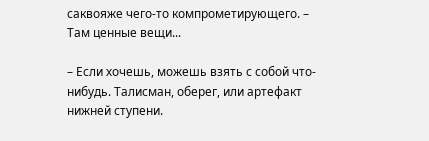саквояже чего-то компрометирующего. – Там ценные вещи...

– Если хочешь, можешь взять с собой что-нибудь. Талисман, оберег, или артефакт нижней ступени.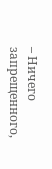– Ничего запрещенного,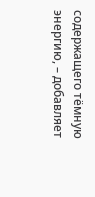содержащего тёмную энергию, – добавляет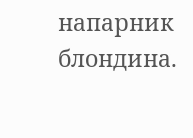напарник блондина.